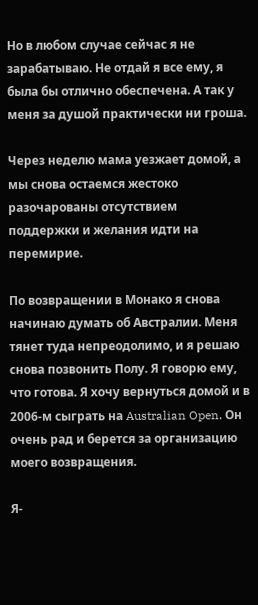Но в любом случае сейчас я не зарабатываю. Не отдай я все ему, я была бы отлично обеспечена. А так у меня за душой практически ни гроша.

Через неделю мама уезжает домой, а мы снова остаемся жестоко разочарованы отсутствием поддержки и желания идти на перемирие.

По возвращении в Монако я снова начинаю думать об Австралии. Меня тянет туда непреодолимо, и я решаю снова позвонить Полу. Я говорю ему, что готова. Я хочу вернуться домой и в 2006-м сыграть на Australian Open. Он очень рад и берется за организацию моего возвращения.

Я-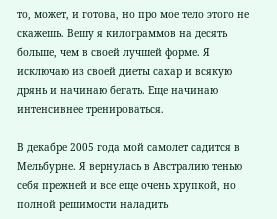то, может, и готова, но про мое тело этого не скажешь. Вешу я килограммов на десять больше, чем в своей лучшей форме. Я исключаю из своей диеты сахар и всякую дрянь и начинаю бегать. Еще начинаю интенсивнее тренироваться.

В декабре 2005 года мой самолет садится в Мельбурне. Я вернулась в Австралию тенью себя прежней и все еще очень хрупкой, но полной решимости наладить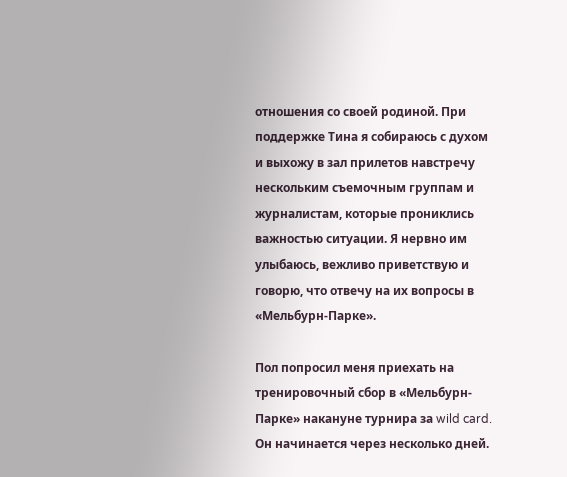отношения со своей родиной. При поддержке Тина я собираюсь с духом и выхожу в зал прилетов навстречу нескольким съемочным группам и журналистам, которые прониклись важностью ситуации. Я нервно им улыбаюсь, вежливо приветствую и говорю, что отвечу на их вопросы в «Мельбурн-Парке».

Пол попросил меня приехать на тренировочный сбор в «Мельбурн-Парке» накануне турнира за wild card. Он начинается через несколько дней.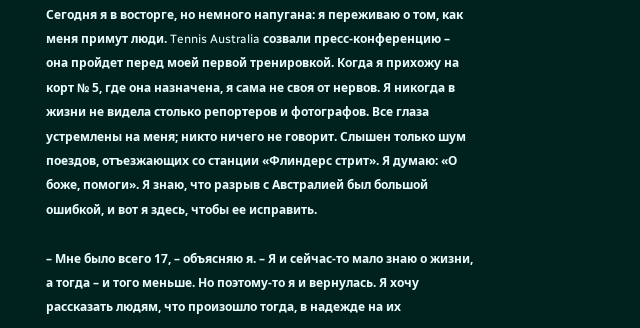Сегодня я в восторге, но немного напугана: я переживаю о том, как меня примут люди. Tennis Australia созвали пресс-конференцию – она пройдет перед моей первой тренировкой. Когда я прихожу на корт № 5, где она назначена, я сама не своя от нервов. Я никогда в жизни не видела столько репортеров и фотографов. Все глаза устремлены на меня; никто ничего не говорит. Слышен только шум поездов, отъезжающих со станции «Флиндерс стрит». Я думаю: «О боже, помоги». Я знаю, что разрыв с Австралией был большой ошибкой, и вот я здесь, чтобы ее исправить.

– Мне было всего 17, – объясняю я. – Я и сейчас-то мало знаю о жизни, а тогда – и того меньше. Но поэтому-то я и вернулась. Я хочу рассказать людям, что произошло тогда, в надежде на их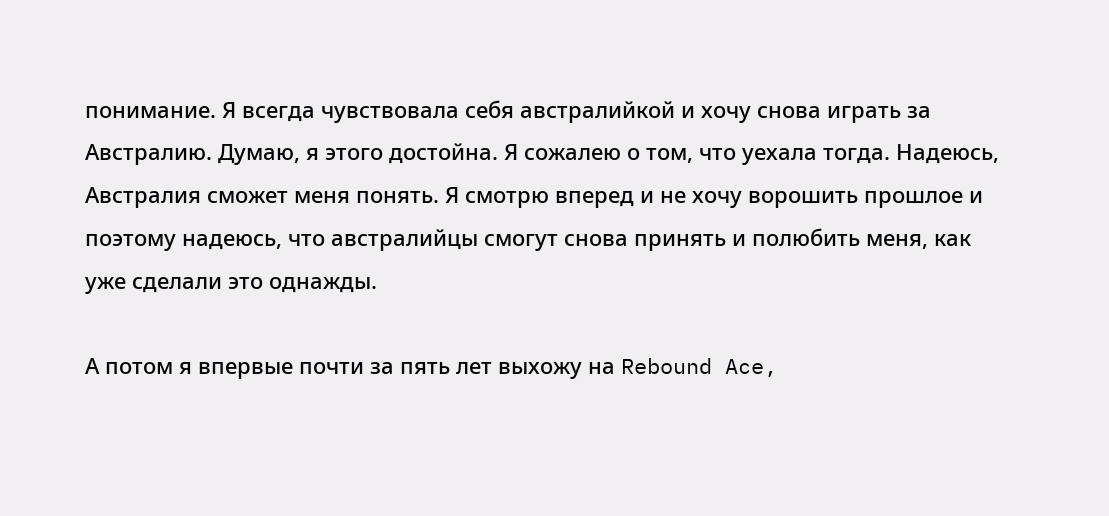понимание. Я всегда чувствовала себя австралийкой и хочу снова играть за Австралию. Думаю, я этого достойна. Я сожалею о том, что уехала тогда. Надеюсь, Австралия сможет меня понять. Я смотрю вперед и не хочу ворошить прошлое и поэтому надеюсь, что австралийцы смогут снова принять и полюбить меня, как уже сделали это однажды.

А потом я впервые почти за пять лет выхожу на Rebound Ace,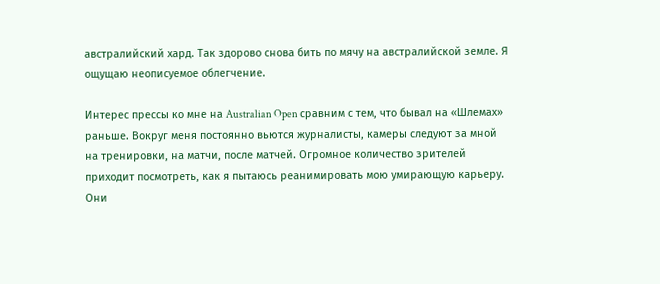австралийский хард. Так здорово снова бить по мячу на австралийской земле. Я ощущаю неописуемое облегчение.

Интерес прессы ко мне на Australian Open сравним с тем, что бывал на «Шлемах» раньше. Вокруг меня постоянно вьются журналисты, камеры следуют за мной на тренировки, на матчи, после матчей. Огромное количество зрителей приходит посмотреть, как я пытаюсь реанимировать мою умирающую карьеру. Они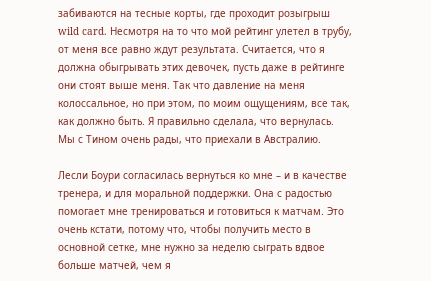забиваются на тесные корты, где проходит розыгрыш wild card. Несмотря на то что мой рейтинг улетел в трубу, от меня все равно ждут результата. Считается, что я должна обыгрывать этих девочек, пусть даже в рейтинге они стоят выше меня. Так что давление на меня колоссальное, но при этом, по моим ощущениям, все так, как должно быть. Я правильно сделала, что вернулась. Мы с Тином очень рады, что приехали в Австралию.

Лесли Боури согласилась вернуться ко мне – и в качестве тренера, и для моральной поддержки. Она с радостью помогает мне тренироваться и готовиться к матчам. Это очень кстати, потому что, чтобы получить место в основной сетке, мне нужно за неделю сыграть вдвое больше матчей, чем я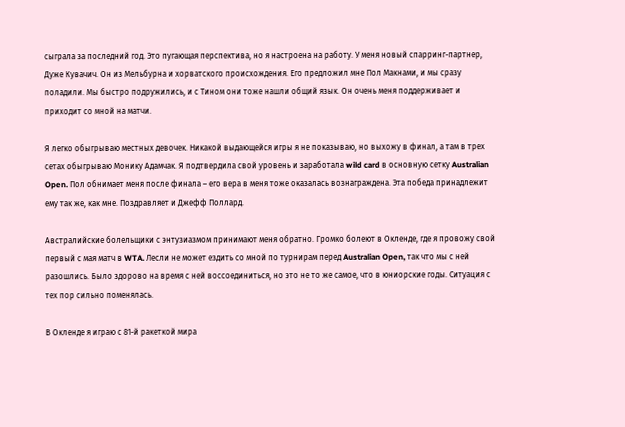сыграла за последний год. Это пугающая перспектива, но я настроена на работу. У меня новый спарринг-партнер, Дуже Кувачич. Он из Мельбурна и хорватского происхождения. Его предложил мне Пол Макнами, и мы сразу поладили. Мы быстро подружились, и с Тином они тоже нашли общий язык. Он очень меня поддерживает и приходит со мной на матчи.

Я легко обыгрываю местных девочек. Никакой выдающейся игры я не показываю, но выхожу в финал, а там в трех сетах обыгрываю Монику Адамчак. Я подтвердила свой уровень и заработала wild card в основную сетку Australian Open. Пол обнимает меня после финала – его вера в меня тоже оказалась вознаграждена. Эта победа принадлежит ему так же, как мне. Поздравляет и Джефф Поллард.

Австралийские болельщики с энтузиазмом принимают меня обратно. Громко болеют в Окленде, где я провожу свой первый с мая матч в WTA. Лесли не может ездить со мной по турнирам перед Australian Open, так что мы с ней разошлись. Было здорово на время с ней воссоединиться, но это не то же самое, что в юниорские годы. Ситуация с тех пор сильно поменялась.

В Окленде я играю с 81-й ракеткой мира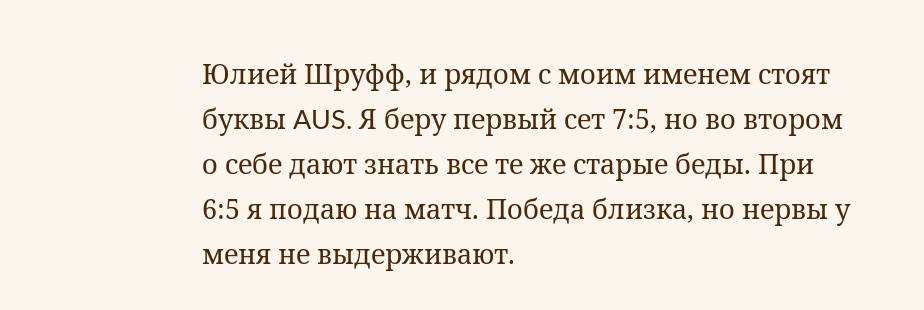Юлией Шруфф, и рядом с моим именем стоят буквы AUS. Я беру первый сет 7:5, но во втором о себе дают знать все те же старые беды. При 6:5 я подаю на матч. Победа близка, но нервы у меня не выдерживают.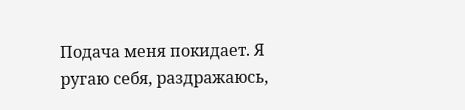Подача меня покидает. Я ругаю себя, раздражаюсь,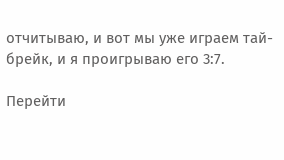отчитываю, и вот мы уже играем тай-брейк, и я проигрываю его 3:7.

Перейти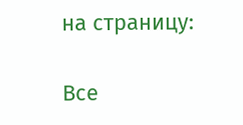на страницу:

Все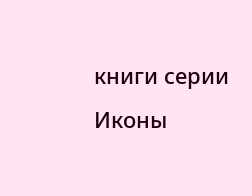книги серии Иконы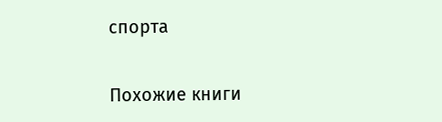спорта

Похожие книги